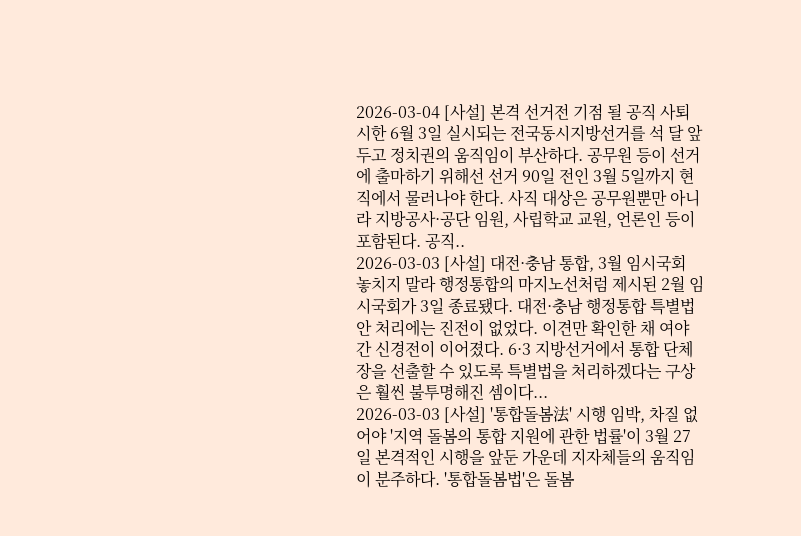2026-03-04 [사설] 본격 선거전 기점 될 공직 사퇴 시한 6월 3일 실시되는 전국동시지방선거를 석 달 앞두고 정치권의 움직임이 부산하다. 공무원 등이 선거에 출마하기 위해선 선거 90일 전인 3월 5일까지 현직에서 물러나야 한다. 사직 대상은 공무원뿐만 아니라 지방공사·공단 임원, 사립학교 교원, 언론인 등이 포함된다. 공직..
2026-03-03 [사설] 대전·충남 통합, 3월 임시국회 놓치지 말라 행정통합의 마지노선처럼 제시된 2월 임시국회가 3일 종료됐다. 대전·충남 행정통합 특별법안 처리에는 진전이 없었다. 이견만 확인한 채 여야 간 신경전이 이어졌다. 6·3 지방선거에서 통합 단체장을 선출할 수 있도록 특별법을 처리하겠다는 구상은 훨씬 불투명해진 셈이다...
2026-03-03 [사설] '통합돌봄法' 시행 임박, 차질 없어야 '지역 돌봄의 통합 지원에 관한 법률'이 3월 27일 본격적인 시행을 앞둔 가운데 지자체들의 움직임이 분주하다. '통합돌봄법'은 돌봄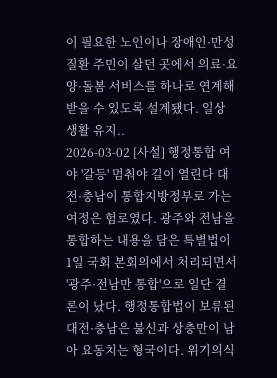이 필요한 노인이나 장애인·만성질환 주민이 살던 곳에서 의료·요양·돌봄 서비스를 하나로 연계해 받을 수 있도록 설계됐다. 일상 생활 유지..
2026-03-02 [사설] 행정통합 여야 '갈등' 멈춰야 길이 열린다 대전·충남이 통합지방정부로 가는 여정은 험로였다. 광주와 전남을 통합하는 내용을 담은 특별법이 1일 국회 본회의에서 처리되면서 '광주·전남만 통합'으로 일단 결론이 났다. 행정통합법이 보류된 대전·충남은 불신과 상충만이 남아 요동치는 형국이다. 위기의식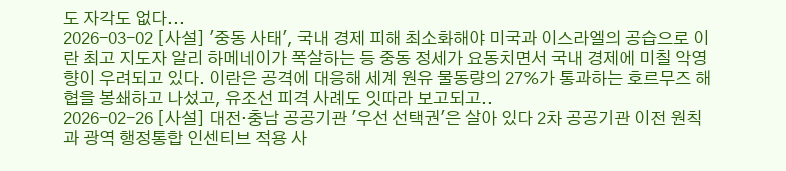도 자각도 없다...
2026-03-02 [사설] '중동 사태', 국내 경제 피해 최소화해야 미국과 이스라엘의 공습으로 이란 최고 지도자 알리 하메네이가 폭살하는 등 중동 정세가 요동치면서 국내 경제에 미칠 악영향이 우려되고 있다. 이란은 공격에 대응해 세계 원유 물동량의 27%가 통과하는 호르무즈 해협을 봉쇄하고 나섰고, 유조선 피격 사례도 잇따라 보고되고..
2026-02-26 [사설] 대전·충남 공공기관 '우선 선택권'은 살아 있다 2차 공공기관 이전 원칙과 광역 행정통합 인센티브 적용 사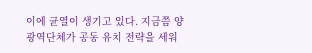이에 균열이 생기고 있다. 지금쯤 양 광역단체가 공동 유치 전략을 세워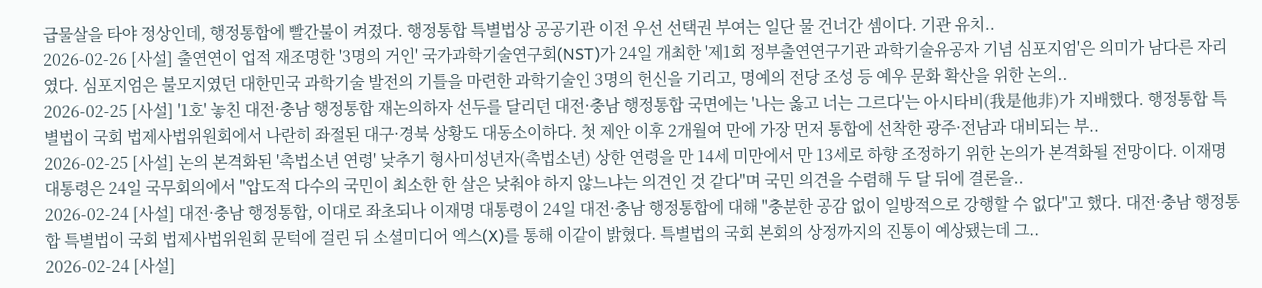급물살을 타야 정상인데, 행정통합에 빨간불이 켜졌다. 행정통합 특별법상 공공기관 이전 우선 선택권 부여는 일단 물 건너간 셈이다. 기관 유치..
2026-02-26 [사설] 출연연이 업적 재조명한 '3명의 거인' 국가과학기술연구회(NST)가 24일 개최한 '제1회 정부출연연구기관 과학기술유공자 기념 심포지엄'은 의미가 남다른 자리였다. 심포지엄은 불모지였던 대한민국 과학기술 발전의 기틀을 마련한 과학기술인 3명의 헌신을 기리고, 명예의 전당 조성 등 예우 문화 확산을 위한 논의..
2026-02-25 [사설] '1호' 놓친 대전·충남 행정통합 재논의하자 선두를 달리던 대전·충남 행정통합 국면에는 '나는 옳고 너는 그르다'는 아시타비(我是他非)가 지배했다. 행정통합 특별법이 국회 법제사법위원회에서 나란히 좌절된 대구·경북 상황도 대동소이하다. 첫 제안 이후 2개월여 만에 가장 먼저 통합에 선착한 광주·전남과 대비되는 부..
2026-02-25 [사설] 논의 본격화된 '촉법소년 연령' 낮추기 형사미성년자(촉법소년) 상한 연령을 만 14세 미만에서 만 13세로 하향 조정하기 위한 논의가 본격화될 전망이다. 이재명 대통령은 24일 국무회의에서 "압도적 다수의 국민이 최소한 한 살은 낮춰야 하지 않느냐는 의견인 것 같다"며 국민 의견을 수렴해 두 달 뒤에 결론을..
2026-02-24 [사설] 대전·충남 행정통합, 이대로 좌초되나 이재명 대통령이 24일 대전·충남 행정통합에 대해 "충분한 공감 없이 일방적으로 강행할 수 없다"고 했다. 대전·충남 행정통합 특별법이 국회 법제사법위원회 문턱에 걸린 뒤 소셜미디어 엑스(X)를 통해 이같이 밝혔다. 특별법의 국회 본회의 상정까지의 진통이 예상됐는데 그..
2026-02-24 [사설]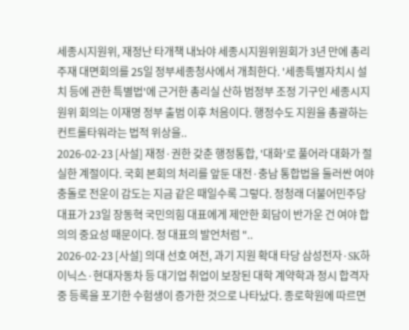세종시지원위, 재정난 타개책 내놔야 세종시지원위원회가 3년 만에 총리주재 대면회의를 25일 정부세종청사에서 개최한다. '세종특별자치시 설치 등에 관한 특별법'에 근거한 총리실 산하 범정부 조정 기구인 세종시지원위 회의는 이재명 정부 출범 이후 처음이다. 행정수도 지원을 총괄하는 컨트롤타워라는 법적 위상을..
2026-02-23 [사설] 재정·권한 갖춘 행정통합, '대화'로 풀어라 대화가 절실한 계절이다. 국회 본회의 처리를 앞둔 대전·충남 통합법을 둘러싼 여야 충돌로 전운이 감도는 지금 같은 때일수록 그렇다. 정청래 더불어민주당 대표가 23일 장동혁 국민의힘 대표에게 제안한 회담이 반가운 건 여야 합의의 중요성 때문이다. 정 대표의 발언처럼 "..
2026-02-23 [사설] 의대 선호 여전, 과기 지원 확대 타당 삼성전자·SK하이닉스·현대자동차 등 대기업 취업이 보장된 대학 계약학과 정시 합격자 중 등록을 포기한 수험생이 증가한 것으로 나타났다. 종로학원에 따르면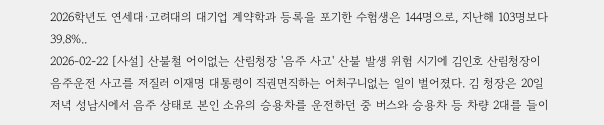2026학년도 연세대·고려대의 대기업 계약학과 등록을 포기한 수험생은 144명으로, 지난해 103명보다 39.8%..
2026-02-22 [사설] 산불철 어이없는 산림청장 '음주 사고' 산불 발생 위험 시기에 김인호 산림청장이 음주운전 사고를 저질러 이재명 대통령이 직권면직하는 어처구니없는 일이 벌어졌다. 김 청장은 20일 저녁 성남시에서 음주 상태로 본인 소유의 승용차를 운전하던 중 버스와 승용차 등 차량 2대를 들이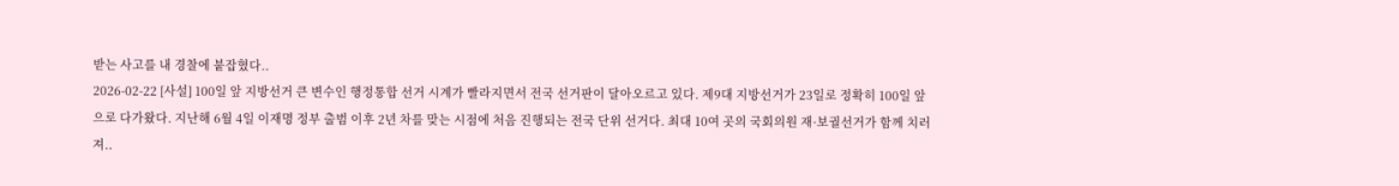받는 사고를 내 경찰에 붙잡혔다..
2026-02-22 [사설] 100일 앞 지방선거 큰 변수인 행정통합 선거 시계가 빨라지면서 전국 선거판이 달아오르고 있다. 제9대 지방선거가 23일로 정확히 100일 앞으로 다가왔다. 지난해 6월 4일 이재명 정부 출범 이후 2년 차를 맞는 시점에 처음 진행되는 전국 단위 선거다. 최대 10여 곳의 국회의원 재·보궐선거가 함께 치러져..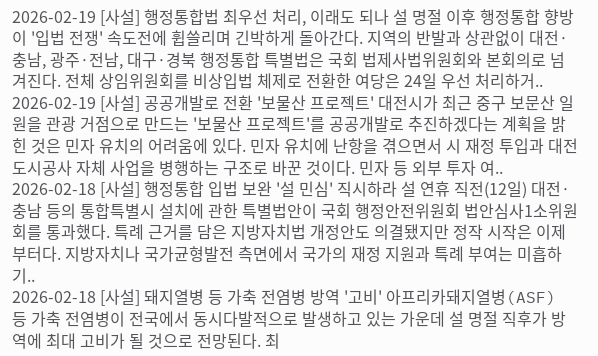2026-02-19 [사설] 행정통합법 최우선 처리, 이래도 되나 설 명절 이후 행정통합 향방이 '입법 전쟁' 속도전에 휩쓸리며 긴박하게 돌아간다. 지역의 반발과 상관없이 대전·충남, 광주·전남, 대구·경북 행정통합 특별법은 국회 법제사법위원회와 본회의로 넘겨진다. 전체 상임위원회를 비상입법 체제로 전환한 여당은 24일 우선 처리하거..
2026-02-19 [사설] 공공개발로 전환 '보물산 프로젝트' 대전시가 최근 중구 보문산 일원을 관광 거점으로 만드는 '보물산 프로젝트'를 공공개발로 추진하겠다는 계획을 밝힌 것은 민자 유치의 어려움에 있다. 민자 유치에 난항을 겪으면서 시 재정 투입과 대전도시공사 자체 사업을 병행하는 구조로 바꾼 것이다. 민자 등 외부 투자 여..
2026-02-18 [사설] 행정통합 입법 보완 '설 민심' 직시하라 설 연휴 직전(12일) 대전·충남 등의 통합특별시 설치에 관한 특별법안이 국회 행정안전위원회 법안심사1소위원회를 통과했다. 특례 근거를 담은 지방자치법 개정안도 의결됐지만 정작 시작은 이제부터다. 지방자치나 국가균형발전 측면에서 국가의 재정 지원과 특례 부여는 미흡하기..
2026-02-18 [사설] 돼지열병 등 가축 전염병 방역 '고비' 아프리카돼지열병(ASF) 등 가축 전염병이 전국에서 동시다발적으로 발생하고 있는 가운데 설 명절 직후가 방역에 최대 고비가 될 것으로 전망된다. 최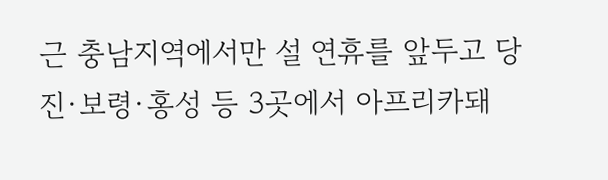근 충남지역에서만 설 연휴를 앞두고 당진·보령·홍성 등 3곳에서 아프리카돼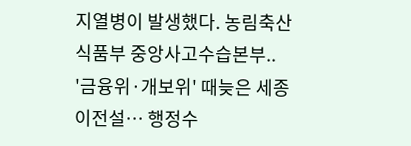지열병이 발생했다. 농림축산식품부 중앙사고수습본부..
'금융위·개보위' 때늦은 세종 이전설… 행정수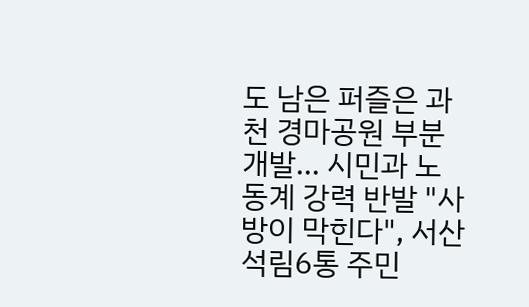도 남은 퍼즐은 과천 경마공원 부분 개발… 시민과 노동계 강력 반발 "사방이 막힌다", 서산 석림6통 주민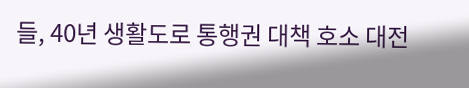들, 40년 생활도로 통행권 대책 호소 대전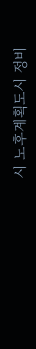시 노후계획도시 정비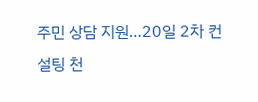주민 상담 지원…20일 2차 컨설팅 천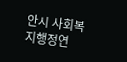안시 사회복지행정연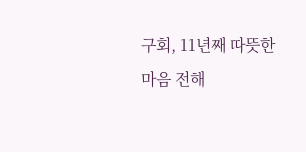구회, 11년째 따뜻한 마음 전해